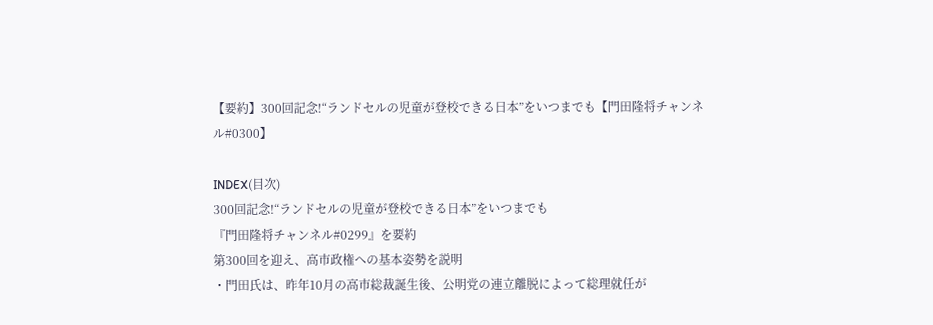【要約】300回記念!“ランドセルの児童が登校できる日本”をいつまでも【門田隆将チャンネル#0300】

INDEX(目次)
300回記念!“ランドセルの児童が登校できる日本”をいつまでも
『門田隆将チャンネル#0299』を要約
第300回を迎え、高市政権への基本姿勢を説明
・門田氏は、昨年10月の高市総裁誕生後、公明党の連立離脱によって総理就任が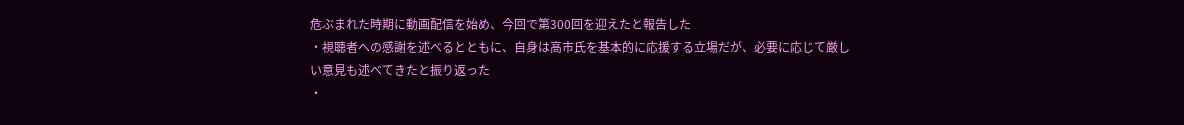危ぶまれた時期に動画配信を始め、今回で第300回を迎えたと報告した
・視聴者への感謝を述べるとともに、自身は高市氏を基本的に応援する立場だが、必要に応じて厳しい意見も述べてきたと振り返った
・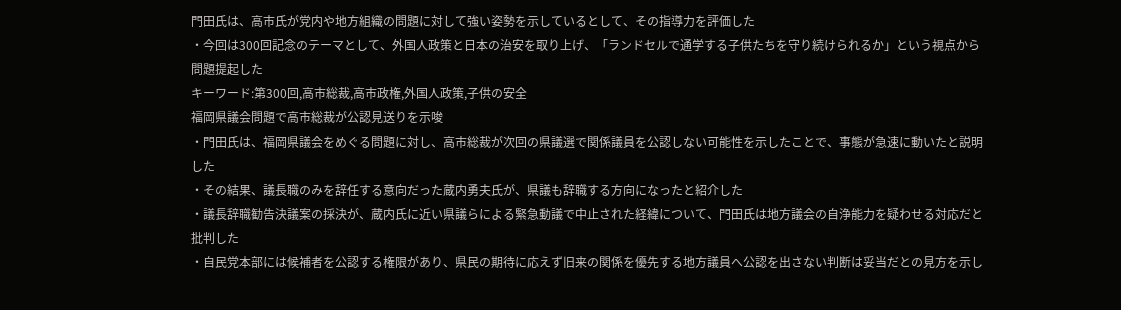門田氏は、高市氏が党内や地方組織の問題に対して強い姿勢を示しているとして、その指導力を評価した
・今回は300回記念のテーマとして、外国人政策と日本の治安を取り上げ、「ランドセルで通学する子供たちを守り続けられるか」という視点から問題提起した
キーワード:第300回,高市総裁,高市政権,外国人政策,子供の安全
福岡県議会問題で高市総裁が公認見送りを示唆
・門田氏は、福岡県議会をめぐる問題に対し、高市総裁が次回の県議選で関係議員を公認しない可能性を示したことで、事態が急速に動いたと説明した
・その結果、議長職のみを辞任する意向だった蔵内勇夫氏が、県議も辞職する方向になったと紹介した
・議長辞職勧告決議案の採決が、蔵内氏に近い県議らによる緊急動議で中止された経緯について、門田氏は地方議会の自浄能力を疑わせる対応だと批判した
・自民党本部には候補者を公認する権限があり、県民の期待に応えず旧来の関係を優先する地方議員へ公認を出さない判断は妥当だとの見方を示し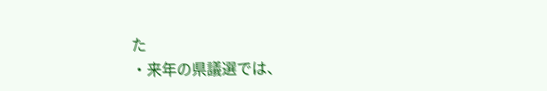た
・来年の県議選では、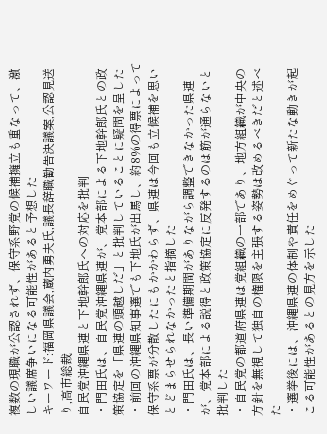複数の現職が公認されず、保守系野党の候補擁立も重なって、激しい議席争いになる可能性があると予想した
キーワード:福岡県議会,蔵内勇夫氏,議長辞職勧告決議案,公認見送り,高市総裁
自民党沖縄県連と下地幹郎氏への対応を批判
・門田氏は、自民党沖縄県連が、党本部による下地幹郎氏との政策協定を「県連の頭越しだ」と批判していることに疑問を呈した
・前回の沖縄県知事選でも下地氏が出馬し、約8%の得票によって保守系票が分散したにもかかわらず、県連は今回も立候補を思いとどまらせられなかったと指摘した
・門田氏は、長い準備期間がありながら調整できなかった県連が、党本部による説得と政策協定に反発するのは筋が通らないと批判した
・自民党の都道府県連は党組織の一部であり、地方組織が中央の方針を無視して独自の権限を主張する姿勢は改めるべきだと述べた
・選挙後には、沖縄県連の体制や責任をめぐって新たな動きが起こる可能性があるとの見方を示した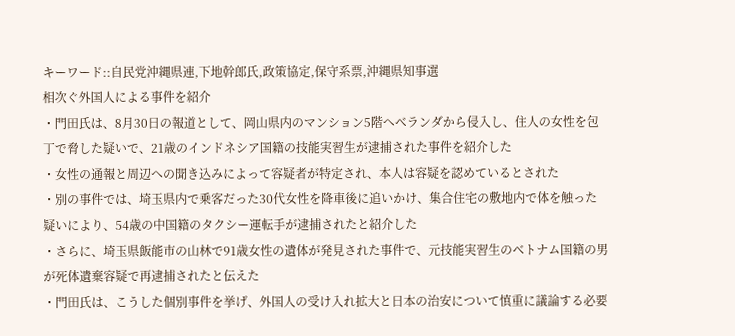キーワード::自民党沖縄県連,下地幹郎氏,政策協定,保守系票,沖縄県知事選
相次ぐ外国人による事件を紹介
・門田氏は、8月30日の報道として、岡山県内のマンション5階へベランダから侵入し、住人の女性を包丁で脅した疑いで、21歳のインドネシア国籍の技能実習生が逮捕された事件を紹介した
・女性の通報と周辺への聞き込みによって容疑者が特定され、本人は容疑を認めているとされた
・別の事件では、埼玉県内で乗客だった30代女性を降車後に追いかけ、集合住宅の敷地内で体を触った疑いにより、54歳の中国籍のタクシー運転手が逮捕されたと紹介した
・さらに、埼玉県飯能市の山林で91歳女性の遺体が発見された事件で、元技能実習生のベトナム国籍の男が死体遺棄容疑で再逮捕されたと伝えた
・門田氏は、こうした個別事件を挙げ、外国人の受け入れ拡大と日本の治安について慎重に議論する必要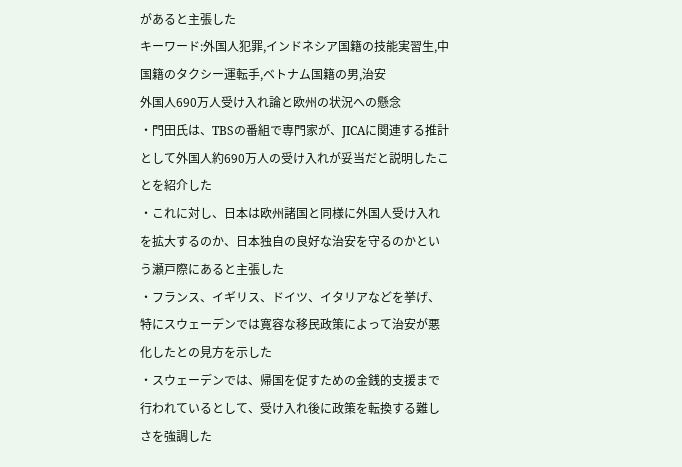があると主張した
キーワード:外国人犯罪,インドネシア国籍の技能実習生,中国籍のタクシー運転手,ベトナム国籍の男,治安
外国人690万人受け入れ論と欧州の状況への懸念
・門田氏は、TBSの番組で専門家が、JICAに関連する推計として外国人約690万人の受け入れが妥当だと説明したことを紹介した
・これに対し、日本は欧州諸国と同様に外国人受け入れを拡大するのか、日本独自の良好な治安を守るのかという瀬戸際にあると主張した
・フランス、イギリス、ドイツ、イタリアなどを挙げ、特にスウェーデンでは寛容な移民政策によって治安が悪化したとの見方を示した
・スウェーデンでは、帰国を促すための金銭的支援まで行われているとして、受け入れ後に政策を転換する難しさを強調した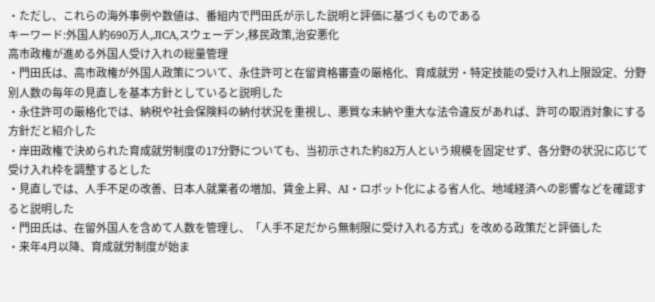・ただし、これらの海外事例や数値は、番組内で門田氏が示した説明と評価に基づくものである
キーワード:外国人約690万人,JICA,スウェーデン,移民政策,治安悪化
高市政権が進める外国人受け入れの総量管理
・門田氏は、高市政権が外国人政策について、永住許可と在留資格審査の厳格化、育成就労・特定技能の受け入れ上限設定、分野別人数の毎年の見直しを基本方針としていると説明した
・永住許可の厳格化では、納税や社会保険料の納付状況を重視し、悪質な未納や重大な法令違反があれば、許可の取消対象にする方針だと紹介した
・岸田政権で決められた育成就労制度の17分野についても、当初示された約82万人という規模を固定せず、各分野の状況に応じて受け入れ枠を調整するとした
・見直しでは、人手不足の改善、日本人就業者の増加、賃金上昇、AI・ロボット化による省人化、地域経済への影響などを確認すると説明した
・門田氏は、在留外国人を含めて人数を管理し、「人手不足だから無制限に受け入れる方式」を改める政策だと評価した
・来年4月以降、育成就労制度が始ま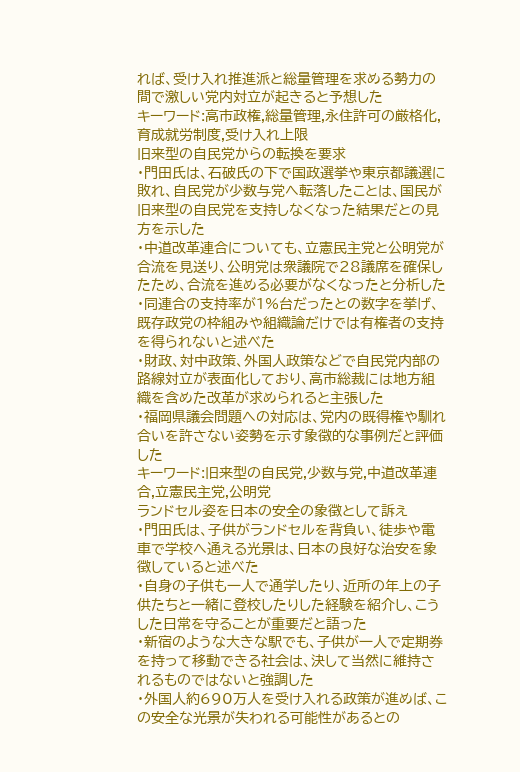れば、受け入れ推進派と総量管理を求める勢力の間で激しい党内対立が起きると予想した
キーワード:高市政権,総量管理,永住許可の厳格化,育成就労制度,受け入れ上限
旧来型の自民党からの転換を要求
・門田氏は、石破氏の下で国政選挙や東京都議選に敗れ、自民党が少数与党へ転落したことは、国民が旧来型の自民党を支持しなくなった結果だとの見方を示した
・中道改革連合についても、立憲民主党と公明党が合流を見送り、公明党は衆議院で28議席を確保したため、合流を進める必要がなくなったと分析した
・同連合の支持率が1%台だったとの数字を挙げ、既存政党の枠組みや組織論だけでは有権者の支持を得られないと述べた
・財政、対中政策、外国人政策などで自民党内部の路線対立が表面化しており、高市総裁には地方組織を含めた改革が求められると主張した
・福岡県議会問題への対応は、党内の既得権や馴れ合いを許さない姿勢を示す象徴的な事例だと評価した
キーワード:旧来型の自民党,少数与党,中道改革連合,立憲民主党,公明党
ランドセル姿を日本の安全の象徴として訴え
・門田氏は、子供がランドセルを背負い、徒歩や電車で学校へ通える光景は、日本の良好な治安を象徴していると述べた
・自身の子供も一人で通学したり、近所の年上の子供たちと一緒に登校したりした経験を紹介し、こうした日常を守ることが重要だと語った
・新宿のような大きな駅でも、子供が一人で定期券を持って移動できる社会は、決して当然に維持されるものではないと強調した
・外国人約690万人を受け入れる政策が進めば、この安全な光景が失われる可能性があるとの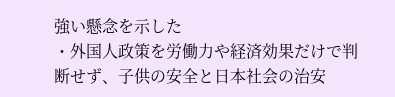強い懸念を示した
・外国人政策を労働力や経済効果だけで判断せず、子供の安全と日本社会の治安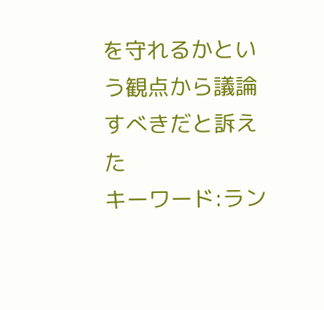を守れるかという観点から議論すべきだと訴えた
キーワード:ラン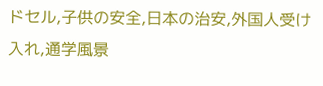ドセル,子供の安全,日本の治安,外国人受け入れ,通学風景